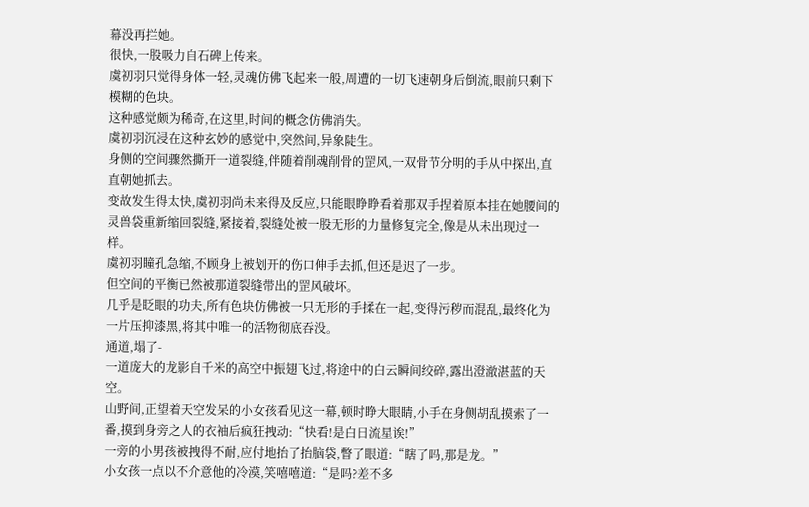幕没再拦她。
很快,一股吸力自石碑上传来。
虞初羽只觉得身体一轻,灵魂仿佛飞起来一般,周遭的一切飞速朝身后倒流,眼前只剩下模糊的色块。
这种感觉颇为稀奇,在这里,时间的概念仿佛消失。
虞初羽沉浸在这种玄妙的感觉中,突然间,异象陡生。
身侧的空间骤然撕开一道裂缝,伴随着削魂削骨的罡风,一双骨节分明的手从中探出,直直朝她抓去。
变故发生得太快,虞初羽尚未来得及反应,只能眼睁睁看着那双手捏着原本挂在她腰间的灵兽袋重新缩回裂缝,紧接着,裂缝处被一股无形的力量修复完全,像是从未出现过一样。
虞初羽瞳孔急缩,不顾身上被划开的伤口伸手去抓,但还是迟了一步。
但空间的平衡已然被那道裂缝带出的罡风破坏。
几乎是眨眼的功夫,所有色块仿佛被一只无形的手揉在一起,变得污秽而混乱,最终化为一片压抑漆黑,将其中唯一的活物彻底吞没。
通道,塌了-
一道庞大的龙影自千米的高空中振翅飞过,将途中的白云瞬间绞碎,露出澄澈湛蓝的天空。
山野间,正望着天空发呆的小女孩看见这一幕,顿时睁大眼睛,小手在身侧胡乱摸索了一番,摸到身旁之人的衣袖后疯狂拽动:“快看!是白日流星诶!”
一旁的小男孩被拽得不耐,应付地抬了抬脑袋,瞥了眼道:“瞎了吗,那是龙。”
小女孩一点以不介意他的冷漠,笑嘻嘻道:“是吗?差不多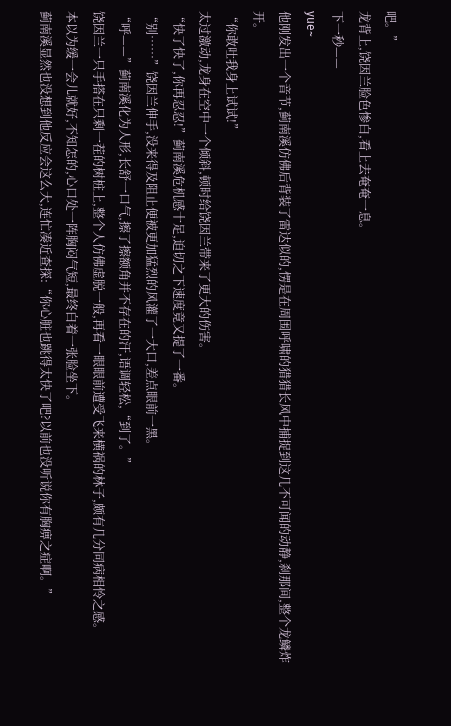吧。”
龙背上,饶因兰脸色惨白,看上去奄奄一息。
下一秒——
yue~
他刚发出一个音节,蓟南溪仿佛后背装了雷达似的,愣是在周围呼啸的猎猎长风中捕捉到这几不可闻的动静,刹那间,整个龙鳞炸开。
“你敢吐我身上试试!”
太过激动,龙身在空中一个倾斜,顿时给饶因兰带来了更大的伤害。
“快了快了,你再忍忍!”蓟南溪危机感十足,迫切之下速度竟又提了一番。
“别……”饶因兰伸手,没来得及阻止便被更加猛烈的风灌了一大口,差点眼前一黑。
“呼——”蓟南溪化为人形,长舒一口气,擦了擦额角并不存在的汗,语调轻松,“到了。”
饶因兰一只手搭在只剩一茬的树桩上,整个人仿佛虚脱一般,再看一眼眼前遭受飞来横祸的林子,颇有几分同病相怜之感。
本以为缓一会儿就好,不知怎的,心口处一阵胸闷气短,最终白着一张脸坐下。
蓟南溪显然也没想到他反应会这么大,连忙凑近查探:“你心脏也跳得太快了吧?以前也没听说你有胸痹之症啊。”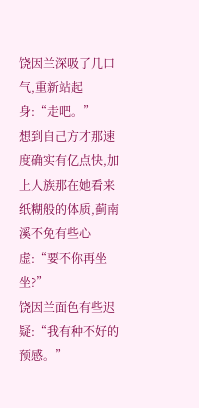饶因兰深吸了几口气,重新站起身:“走吧。”
想到自己方才那速度确实有亿点快,加上人族那在她看来纸糊般的体质,蓟南溪不免有些心虚:“要不你再坐坐?”
饶因兰面色有些迟疑:“我有种不好的预感。”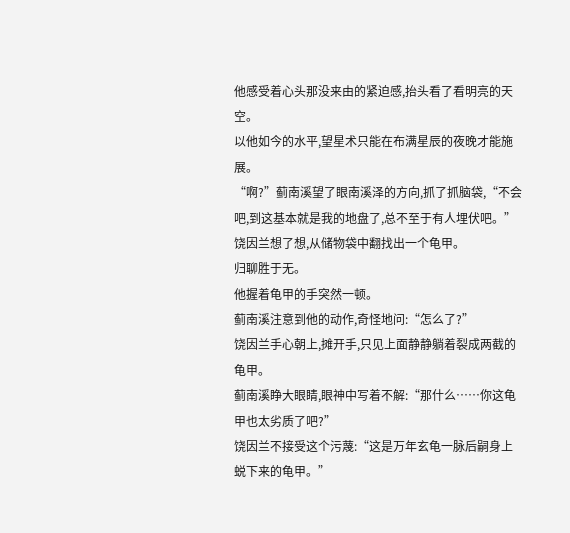他感受着心头那没来由的紧迫感,抬头看了看明亮的天空。
以他如今的水平,望星术只能在布满星辰的夜晚才能施展。
“啊?”蓟南溪望了眼南溪泽的方向,抓了抓脑袋,“不会吧,到这基本就是我的地盘了,总不至于有人埋伏吧。”
饶因兰想了想,从储物袋中翻找出一个龟甲。
归聊胜于无。
他握着龟甲的手突然一顿。
蓟南溪注意到他的动作,奇怪地问:“怎么了?”
饶因兰手心朝上,摊开手,只见上面静静躺着裂成两截的龟甲。
蓟南溪睁大眼睛,眼神中写着不解:“那什么……你这龟甲也太劣质了吧?”
饶因兰不接受这个污蔑:“这是万年玄龟一脉后嗣身上蜕下来的龟甲。”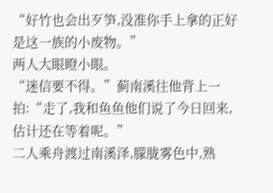“好竹也会出歹笋,没准你手上拿的正好是这一族的小废物。”
两人大眼瞪小眼。
“迷信要不得。”蓟南溪往他背上一拍:“走了,我和鱼鱼他们说了今日回来,估计还在等着呢。”
二人乘舟渡过南溪泽,朦胧雾色中,熟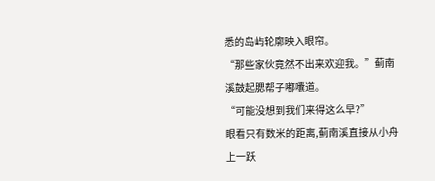悉的岛屿轮廓映入眼帘。
“那些家伙竟然不出来欢迎我。”蓟南溪鼓起腮帮子嘟囔道。
“可能没想到我们来得这么早?”
眼看只有数米的距离,蓟南溪直接从小舟上一跃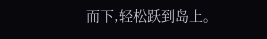而下,轻松跃到岛上。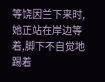等饶因兰下来时,她正站在岸边等着,脚下不自觉地踢着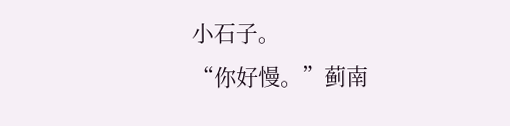小石子。
“你好慢。”蓟南